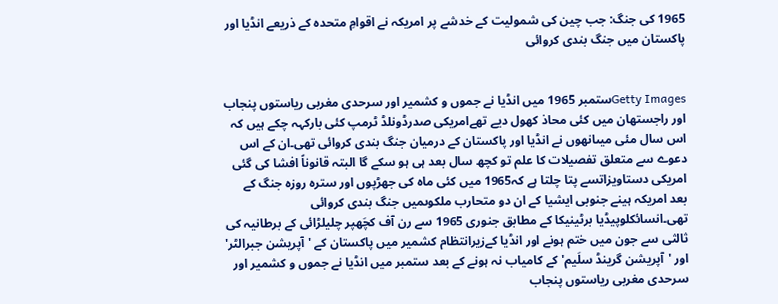1965 کی جنگ: جب چین کی شمولیت کے خدشے پر امریکہ نے اقوامِ متحدہ کے ذریعے انڈیا اور پاکستان میں جنگ بندی کروائی


Getty Imagesستمبر 1965 میں انڈیا نے جموں و کشمیر اور سرحدی مغربی ریاستوں پنجاب اور راجستھان میں کئی محاذ کھول دیے تھےامریکی صدرڈونلڈ ٹرمپ کئی بارکہہ چکے ہیں کہ اس سال مئی میںانھوں نے انڈیا اور پاکستان کے درمیان جنگ بندی کروائی تھی۔ان کے اس دعوے سے متعلق تفصیلات کا علم تو کچھ سال بعد ہی ہو سکے گا البتہ قانوناً افشا کی گئی امریکی دستاویزاتسے پتا چلتا ہے کہ1965 میں کئی ماہ کی جھڑپوں اور سترہ روزہ جنگ کے بعد امریکہ ہینے جنوبی ایشیا کے ان دو متحارب ملکوںمیں جنگ بندی کروائی تھی۔انسائکلوپیڈیا برٹینیکا کے مطابق جنوری 1965 سے رن آف کچَھپر چلیلڑائی کے برطانیہ کی ثالثی سے جون میں ختم ہونے اور انڈیا کےزیرانتظام کشمیر میں پاکستان کے 'آپریشن جبرالٹر' اور 'آپریشن گرینڈ سلَیم' کے کامیاب نہ ہونے کے بعد ستمبر میں انڈیا نے جموں و کشمیر اور سرحدی مغربی ریاستوں پنجاب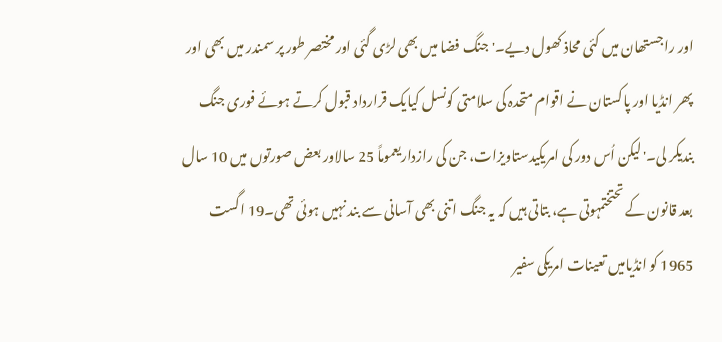اور راجستھان میں کئی محاذ کھول دیے۔'جنگ فضا میں بھی لڑی گئی اور مختصر طور پر سمندر میں بھی اور پھر انڈیا اور پاکستان نے اقوام متحدہ کی سلامتی کونسل کیایک قرارداد قبول کرتے ہوئے فوری جنگ بندیکر لی۔'لیکن اُس دور کی امریکیدستاویزات، جن کی رازداریعموماً 25 سالاور بعض صورتوں میں 10 سال بعد قانون کے تحتختمہوتی ہے، بتاتی ہیں کہ یہ جنگ اتنی بھی آسانی سے بند نہیں ہوئی تھی۔19 اگست 1965 کو انڈیامیں تعینات امریکی سفیر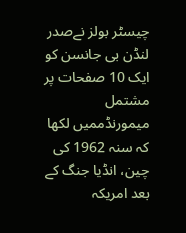چیسٹر بولز نےصدر لنڈن بی جانسن کو ایک 10 صفحات پر مشتمل میمورنڈممیں لکھا کہ سنہ 1962 کی چین، انڈیا جنگ کے بعد امریکہ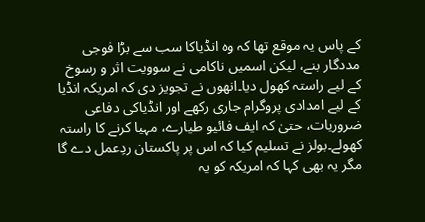کے پاس یہ موقع تھا کہ وہ انڈیاکا سب سے بڑا فوجی مددگار بنے، لیکن اسمیں ناکامی نے سوویت اثر و رسوخ کے لیے راستہ کھول دیا۔انھوں نے تجویز دی کہ امریکہ انڈیا کے لیے امدادی پروگرام جاری رکھے اور انڈیاکی دفاعی ضروریات، حتیٰ کہ ایف فائیو طیارے، مہیا کرنے کا راستہ کھولے۔بولز نے تسلیم کیا کہ اس پر پاکستان ردِعمل دے گا مگر یہ بھی کہا کہ امریکہ کو یہ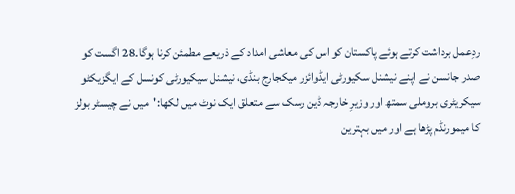ردِعمل برداشت کرتے ہوئے پاکستان کو اس کی معاشی امداد کے ذریعے مطمئن کرنا ہوگا۔28 اگست کو صدر جانسن نے اپنے نیشنل سکیورٹی ایڈوائزر میکجارج بنڈی، نیشنل سیکیورٹی کونسل کے ایگزیکٹو سیکریٹری بروملی سمتھ اور وزیرِ خارجہ ڈین رسک سے متعلق ایک نوٹ میں لکھا:'میں نے چیسٹر بولز کا میمورنڈم پڑھا ہے اور میں بہترین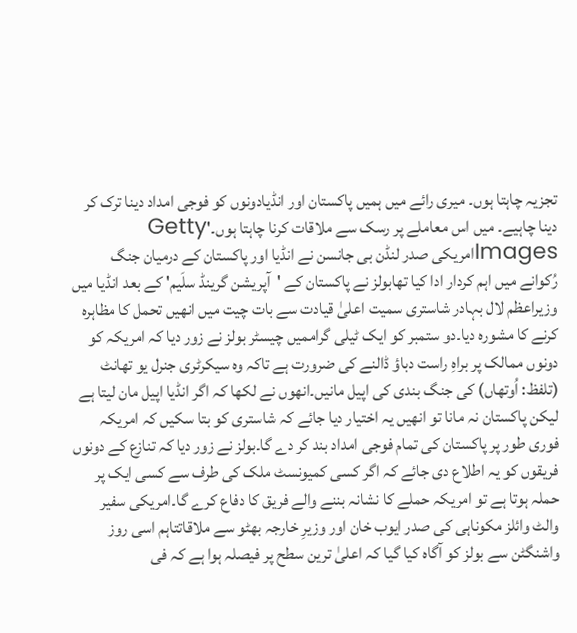تجزیہ چاہتا ہوں۔ میری رائے میں ہمیں پاکستان اور انڈیادونوں کو فوجی امداد دینا ترک کر دینا چاہیے۔ میں اس معاملے پر رسک سے ملاقات کرنا چاہتا ہوں۔'Getty Imagesامریکی صدر لنڈن بی جانسن نے انڈیا اور پاکستان کے درمیان جنگ رُکوانے میں اہم کردار ادا کیا تھابولز نے پاکستان کے 'آپریشن گرینڈ سلَیم' کے بعد انڈیا میں وزیراعظم لال بہادر شاستری سمیت اعلیٰ قیادت سے بات چیت میں انھیں تحمل کا مظاہرہ کرنے کا مشورہ دیا۔دو ستمبر کو ایک ٹیلی گراممیں چیسٹر بولز نے زور دیا کہ امریکہ کو دونوں ممالک پر براہِ راست دباؤ ڈالنے کی ضرورت ہے تاکہ وہ سیکرٹری جنرل یو تھانٹ (تلفظ: اُوتھاں) کی جنگ بندی کی اپیل مانیں۔انھوں نے لکھا کہ اگر انڈیا اپیل مان لیتا ہے لیکن پاکستان نہ مانا تو انھیں یہ اختیار دیا جائے کہ شاستری کو بتا سکیں کہ امریکہ فوری طور پر پاکستان کی تمام فوجی امداد بند کر دے گا۔بولز نے زور دیا کہ تنازع کے دونوں فریقوں کو یہ اطلاع دی جائے کہ اگر کسی کمیونسٹ ملک کی طرف سے کسی ایک پر حملہ ہوتا ہے تو امریکہ حملے کا نشانہ بننے والے فریق کا دفاع کرے گا۔امریکی سفیر والٹ وائلز مکوناہی کی صدر ایوب خان اور وزیرِ خارجہ بھٹو سے ملاقاتتاہم اسی روز واشنگٹن سے بولز کو آگاہ کیا گیا کہ اعلیٰ ترین سطح پر فیصلہ ہوا ہے کہ فی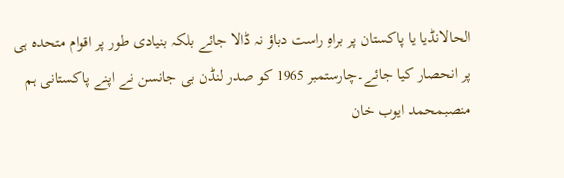الحالانڈیا یا پاکستان پر براہِ راست دباؤ نہ ڈالا جائے بلکہ بنیادی طور پر اقوام متحدہ ہی پر انحصار کیا جائے۔چارستمبر 1965 کو صدر لنڈن بی جانسن نے اپنے پاکستانی ہم منصبمحمد ایوب خان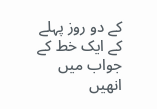کے دو روز پہلے کے ایک خط کے جواب میں انھیں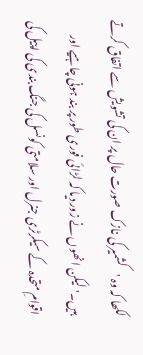لکھا کہ وہ 'کشمیر کی نازک صورت حال پر ان کی تشویش سے اتفاق کرتے ہیں۔'لیکن انھوں نے زور دیا کہ لڑائی فوری طور پر بند ہونی چاہیے اور اقوامِ متحدہ کے سیکرٹری جنرل اور سلامتی کونسل کی جنگ بندی کی اپیل کی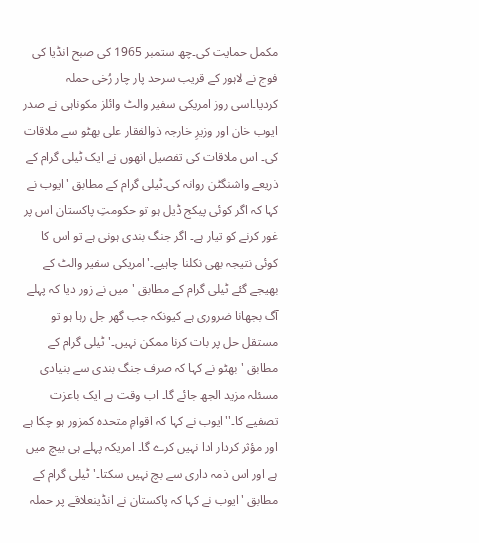مکمل حمایت کی۔چھ ستمبر 1965 کی صبح انڈیا کی فوج نے لاہور کے قریب سرحد پار چار رُخی حملہ کردیا۔اسی روز امریکی سفیر والٹ وائلز مکوناہی نے صدر ایوب خان اور وزیرِ خارجہ ذوالفقار علی بھٹو سے ملاقات کی۔ اس ملاقات کی تفصیل انھوں نے ایک ٹیلی گرام کے ذریعے واشنگٹن روانہ کی۔ٹیلی گرام کے مطابق 'ایوب نے کہا کہ اگر کوئی پیکج ڈیل ہو تو حکومتِ پاکستان اس پر غور کرنے کو تیار ہے۔ اگر جنگ بندی ہونی ہے تو اس کا کوئی نتیجہ بھی نکلنا چاہیے۔'امریکی سفیر والٹ کے بھیجے گئے ٹیلی گرام کے مطابق 'میں نے زور دیا کہ پہلے آگ بجھانا ضروری ہے کیونکہ جب گھر جل رہا ہو تو مستقل حل پر بات کرنا ممکن نہیں۔'ٹیلی گرام کے مطابق 'بھٹو نے کہا کہ صرف جنگ بندی سے بنیادی مسئلہ مزید الجھ جائے گا۔ اب وقت ہے ایک باعزت تصفیے کا۔''ایوب نے کہا کہ اقوامِ متحدہ کمزور ہو چکا ہے اور مؤثر کردار ادا نہیں کرے گا۔ امریکہ پہلے ہی بیچ میں ہے اور اس ذمہ داری سے بچ نہیں سکتا۔'ٹیلی گرام کے مطابق 'ایوب نے کہا کہ پاکستان نے انڈینعلاقے پر حملہ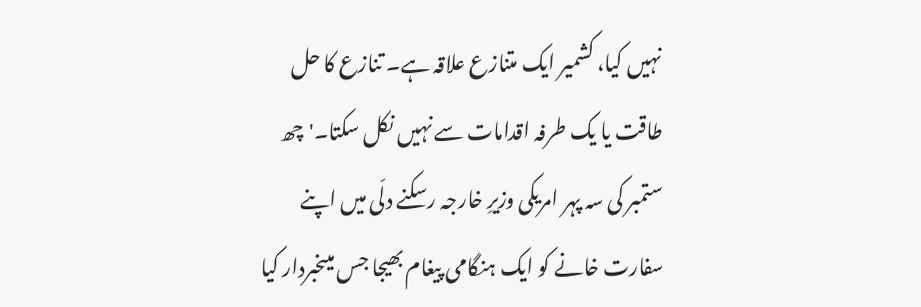نہیں کیا، کشمیر ایک متنازع علاقہ ہے۔ تنازع کا حل طاقت یا یک طرفہ اقدامات سے نہیں نکل سکتا۔'چھ ستمبر کی سہ پہر امریکی وزیرِ خارجہ رسکنے دلّی میں اپنے سفارت خانے کو ایک ہنگامی پیغام بھیجا جس میںخبردار کیا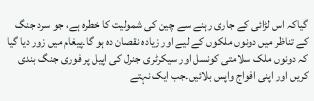گیاکہ اس لڑائی کے جاری رہنے سے چین کی شمولیت کا خطرہ ہے، جو سرد جنگ کے تناظر میں دونوں ملکوں کے لیے اور زیادہ نقصان دہ ہو گا۔پیغام میں زور دیا گیا کہ دونوں ملک سلامتی کونسل اور سیکرٹری جنرل کی اپیل پر فوری جنگ بندی کریں اور اپنی افواج واپس بلائیں۔جب ایک نہتے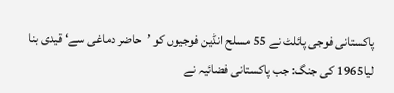پاکستانی فوجی پائلٹ نے 55 مسلح انڈین فوجیوں کو ’حاضر دماغی سے‘ قیدی بنا لیا1965 کی جنگ: جب پاکستانی فضائیہ نے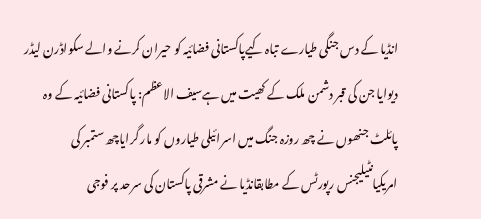انڈیا کے دس جنگی طیارے تباہ کیےپاکستانی فضائیہ کو حیران کرنے والے سکواڈرن لیڈر دیوایا جن کی قبر دشمن ملک کے کھیت میں ہےسیف الاعظم: پاکستانی فضائیہ کے وہ پائلٹ جنھوں نے چھ روزہ جنگ میں اسرائیلی طیاروں کو مار گرایاچھ ستمبر کی امریکیانٹیلیجنس رپورٹس کے مطابقانڈیا نے مشرقی پاکستان کی سرحد پر فوجی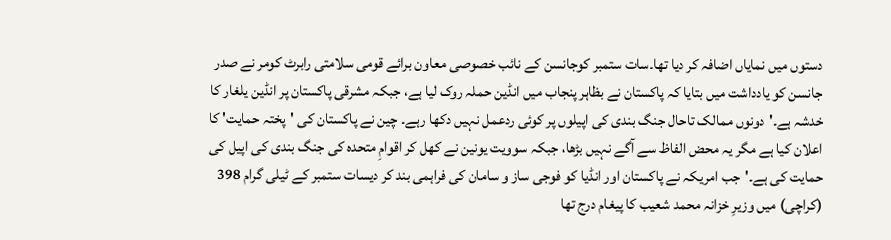دستوں میں نمایاں اضافہ کر دیا تھا۔سات ستمبر کوجانسن کے نائب خصوصی معاون برائے قومی سلامتی رابرٹ کومر نے صدر جانسن کو یادداشت میں بتایا کہ پاکستان نے بظاہر پنجاب میں انڈین حملہ روک لیا ہے، جبکہ مشرقی پاکستان پر انڈین یلغار کا خدشہ ہے۔'دونوں ممالک تاحال جنگ بندی کی اپیلوں پر کوئی ردعمل نہیں دکھا رہے۔ چین نے پاکستان کی 'پختہ حمایت' کا اعلان کیا ہے مگر یہ محض الفاظ سے آگے نہیں بڑھا، جبکہ سوویت یونین نے کھل کر اقوامِ متحدہ کی جنگ بندی کی اپیل کی حمایت کی ہے۔'جب امریکہ نے پاکستان اور انڈیا کو فوجی ساز و سامان کی فراہمی بند کر دیسات ستمبر کے ٹیلی گرام 398 (کراچی) میں وزیرِ خزانہ محمد شعیب کا پیغام درج تھا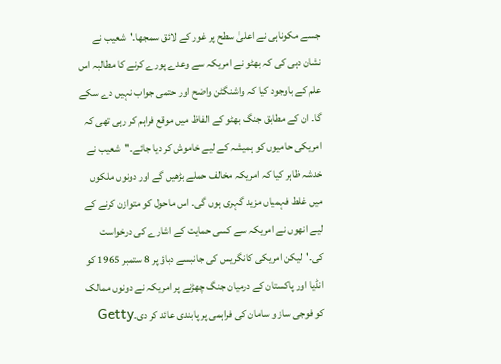جسے مکوناہی نے اعلیٰ سطح پر غور کے لائق سمجھا۔'شعیب نے نشان دہی کی کہ بھٹو نے امریکہ سے وعدے پورے کرنے کا مطالبہ اس علم کے باوجود کیا کہ واشنگٹن واضح اور حتمی جواب نہیں دے سکے گا۔ ان کے مطابق جنگ بھٹو کے الفاظ میں موقع فراہم کر رہی تھی کہ امریکی حامیوں کو ہمیشہ کے لیے خاموش کر دیا جائے۔''شعیب نے خدشہ ظاہر کیا کہ امریکہ مخالف حملے بڑھیں گے اور دونوں ملکوں میں غلط فہمیاں مزید گہری ہوں گی۔ اس ماحول کو متوازن کرنے کے لیے انھوں نے امریکہ سے کسی حمایت کے اشارے کی درخواست کی۔'لیکن امریکی کانگریس کی جانبسے دباؤ پر 8 ستمبر 1965 کو انڈیا اور پاکستان کے درمیان جنگ چھڑنے پر امریکہ نے دونوں ممالک کو فوجی ساز و سامان کی فراہمی پر پابندی عائد کر دی۔Getty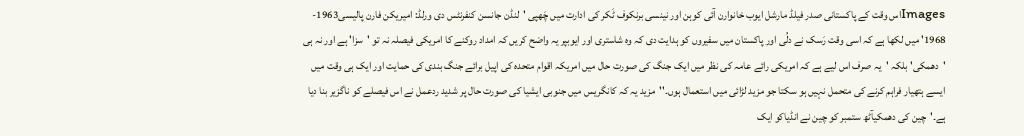Imagesاس وقت کے پاکستانی صدر فیلڈ مارشل ایوب خانوارن آئی کوہن اور نینسی برنکوف ٹَکر کی ادارت میں چَھپی 'لنڈن جانسن کنفرنٹس دی ورلڈ: امیریکن فارن پالیسی1963- 1968' میں لکھا ہے کہ اسی وقت رَسک نے دلُی اور پاکستان میں سفیروں کو ہدایت دی کہ وہ شاستری اور ایوبپر یہ واضح کریں کہ امداد روکنے کا امریکی فیصلہ نہ تو 'سزا' ہے اور نہ ہی 'دھمکی' بلکہ 'یہ صرف اس لیے ہے کہ امریکی رائے عامہ کی نظر میں ایک جنگ کی صورت حال میں امریکہ اقوام متحدہ کی اپیل برائے جنگ بندی کی حمایت اور ایک ہی وقت میں ایسے ہتھیار فراہم کرنے کی متحمل نہیں ہو سکتا جو مزید لڑائی میں استعمال ہوں۔''مزید یہ کہ کانگریس میں جنوبی ایشیا کی صورت حال پر شدید ردعمل نے اس فیصلے کو ناگزیر بنا دیا ہے۔'چین کی دھمکیآٹھ ستمبر کو چین نے انڈیاکو ایک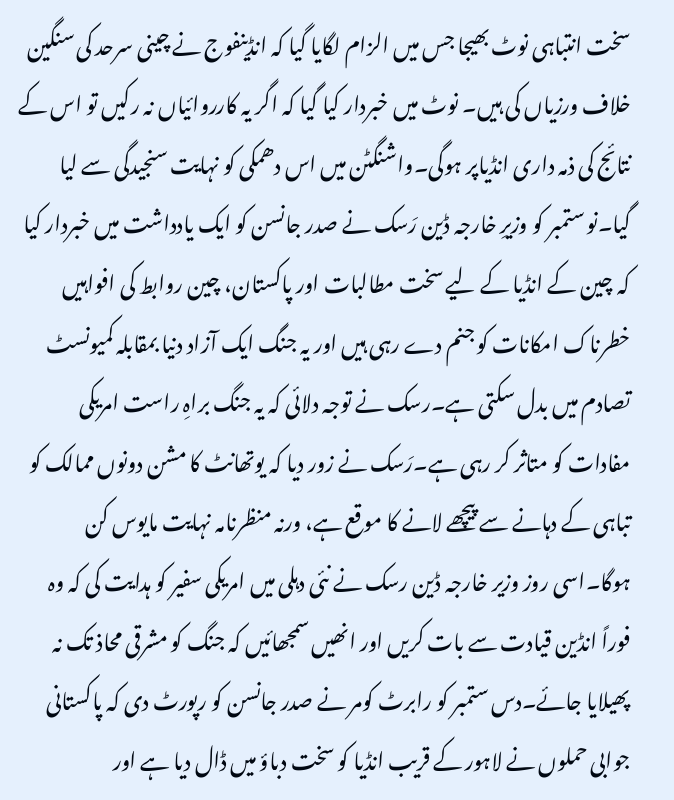سخت انتباہی نوٹ بھیجا جس میں الزام لگایا گیا کہ انڈینفوج نے چینی سرحد کی سنگین خلاف ورزیاں کی ہیں۔ نوٹ میں خبردار کیا گیا کہ اگر یہ کارروائیاں نہ رکیں تو اس کے نتائج کی ذمہ داری انڈیاپر ہوگی۔واشنگٹن میں اس دھمکی کو نہایت سنجیدگی سے لیا گیا۔نو ستمبر کو وزیرِ خارجہ ڈین رَسک نے صدر جانسن کو ایک یادداشت میں خبردار کیا کہ چین کے انڈیا کے لیے سخت مطالبات اور پاکستان، چین روابط کی افواہیں خطرناک امکانات کو جنم دے رہی ہیں اور یہ جنگ ایک آزاد دنیا بمقابلہ کمیونسٹ تصادم میں بدل سکتی ہے۔رسک نے توجہ دلائی کہ یہ جنگ براہِ راست امریکی مفادات کو متاثر کر رہی ہے۔رَسک نے زور دیا کہ یوتھانٹ کا مشن دونوں ممالک کو تباہی کے دہانے سے پیچھے لانے کا موقع ہے، ورنہ منظرنامہ نہایت مایوس کن ہوگا۔اسی روز وزیر خارجہ ڈین رسک نے نئی دہلی میں امریکی سفیر کو ہدایت کی کہ وہ فوراً انڈین قیادت سے بات کریں اور انھیں سمجھائیں کہ جنگ کو مشرقی محاذ تک نہ پھیلایا جائے۔دس ستمبر کو رابرٹ کومر نے صدر جانسن کو رپورٹ دی کہ پاکستانی جوابی حملوں نے لاہور کے قریب انڈیا کو سخت دباؤ میں ڈال دیا ہے اور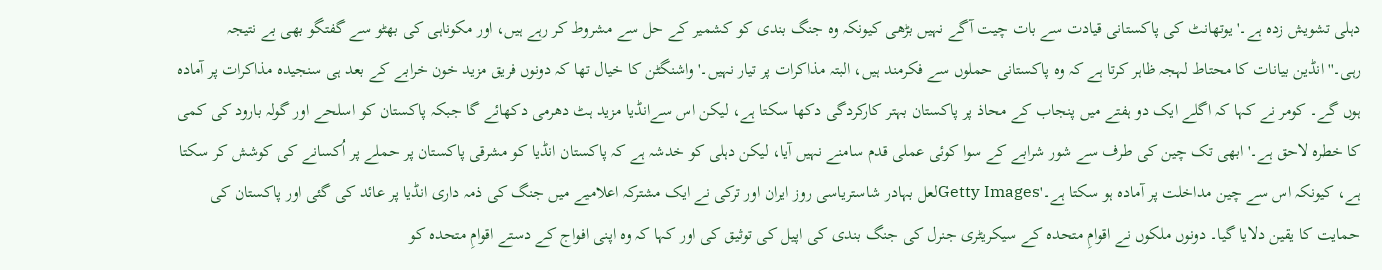دہلی تشویش زدہ ہے۔'یوتھانٹ کی پاکستانی قیادت سے بات چیت آگے نہیں بڑھی کیونکہ وہ جنگ بندی کو کشمیر کے حل سے مشروط کر رہے ہیں، اور مکوناہی کی بھٹو سے گفتگو بھی بے نتیجہ رہی۔''انڈین بیانات کا محتاط لہجہ ظاہر کرتا ہے کہ وہ پاکستانی حملوں سے فکرمند ہیں، البتہ مذاکرات پر تیار نہیں۔'واشنگٹن کا خیال تھا کہ دونوں فریق مزید خون خرابے کے بعد ہی سنجیدہ مذاکرات پر آمادہ ہوں گے۔ کومر نے کہا کہ اگلے ایک دو ہفتے میں پنجاب کے محاذ پر پاکستان بہتر کارکردگی دکھا سکتا ہے، لیکن اس سےانڈیا مزید ہٹ دھرمی دکھائے گا جبکہ پاکستان کو اسلحے اور گولہ بارود کی کمی کا خطرہ لاحق ہے۔'ابھی تک چین کی طرف سے شور شرابے کے سوا کوئی عملی قدم سامنے نہیں آیا، لیکن دہلی کو خدشہ ہے کہ پاکستان انڈیا کو مشرقی پاکستان پر حملے پر اُکسانے کی کوشش کر سکتا ہے، کیونکہ اس سے چین مداخلت پر آمادہ ہو سکتا ہے۔'Getty Imagesلعل بہادر شاستریاسی روز ایران اور ترکی نے ایک مشترکہ اعلامیے میں جنگ کی ذمہ داری انڈیا پر عائد کی گئی اور پاکستان کی حمایت کا یقین دلایا گیا۔ دونوں ملکوں نے اقوامِ متحدہ کے سیکریٹری جنرل کی جنگ بندی کی اپیل کی توثیق کی اور کہا کہ وہ اپنی افواج کے دستے اقوامِ متحدہ کو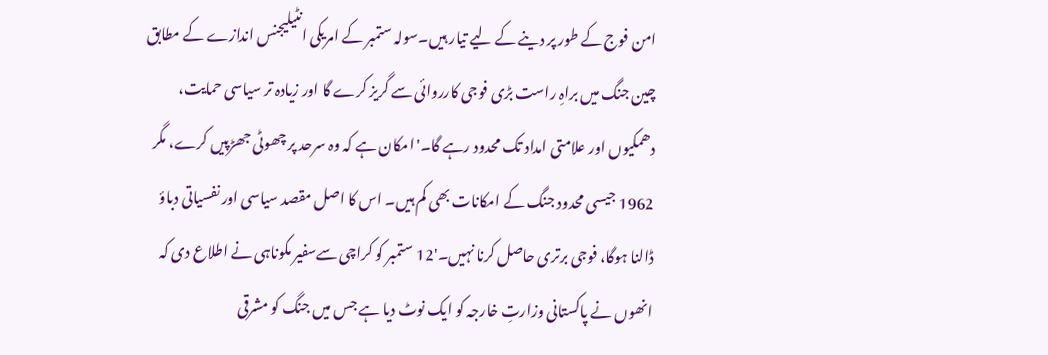امن فوج کے طور پر دینے کے لیے تیار ہیں۔سولہ ستمبر کے امریکی انٹیلیجنس اندازے کے مطابق چین جنگ میں براہِ راست بڑی فوجی کارروائی سے گریز کرے گا اور زیادہ تر سیاسی حمایت، دھمکیوں اور علامتی امداد تک محدود رہے گا۔'امکان ہے کہ وہ سرحد پر چھوٹی جھڑپیں کرے، مگر 1962 جیسی محدود جنگ کے امکانات بھی کم ہیں۔ اس کا اصل مقصد سیاسی اور نفسیاتی دباؤ ڈالنا ہوگا، فوجی برتری حاصل کرنا نہیں۔'12 ستمبر کو کراچی سےسفیر مکوناہی نے اطلاع دی کہ انھوں نے پاکستانی وزارتِ خارجہ کو ایک نوٹ دیا ہے جس میں جنگ کو مشرقی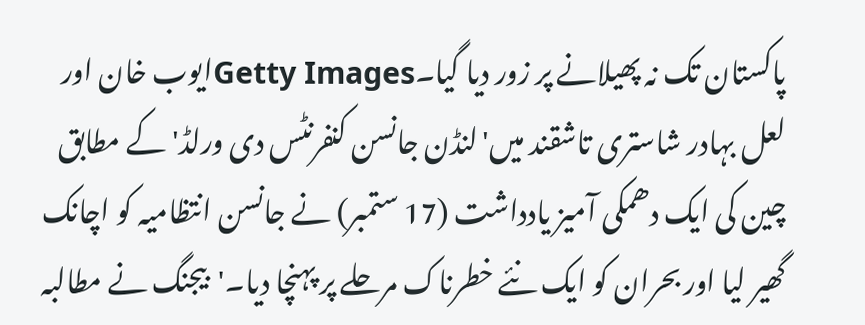پاکستان تک نہ پھیلانے پر زور دیا گیا۔Getty Imagesایوب خان اور لعل بہادر شاستری تاشقند میں'لنڈن جانسن کنفرنٹس دی ورلڈ' کے مطابق چین کی ایک دھمکی آمیز یادداشت (17 ستمبر) نے جانسن انتظامیہ کو اچانک گھیر لیا اور بحران کو ایک نئے خطرناک مرحلے پر پہنچا دیا۔'بیجنگ نے مطالبہ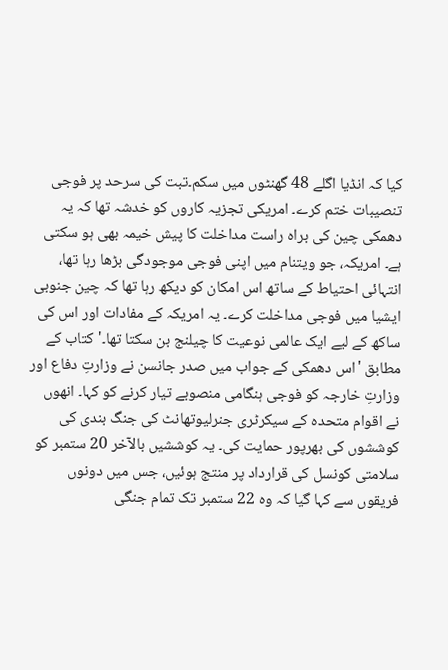کیا کہ انڈیا اگلے 48 گھنٹوں میں سکم۔تبت کی سرحد پر فوجی تنصیبات ختم کرے۔ امریکی تجزیہ کاروں کو خدشہ تھا کہ یہ دھمکی چین کی براہ راست مداخلت کا پیش خیمہ بھی ہو سکتی ہے۔ امریکہ، جو ویتنام میں اپنی فوجی موجودگی بڑھا رہا تھا، انتہائی احتیاط کے ساتھ اس امکان کو دیکھ رہا تھا کہ چین جنوبی ایشیا میں فوجی مداخلت کرے۔ یہ امریکہ کے مفادات اور اس کی ساکھ کے لیے ایک عالمی نوعیت کا چیلنج بن سکتا تھا۔'کتاب کے مطابق 'اس دھمکی کے جواب میں صدر جانسن نے وزارتِ دفاع اور وزارتِ خارجہ کو فوجی ہنگامی منصوبے تیار کرنے کو کہا۔ انھوں نے اقوام متحدہ کے سیکرٹری جنرلیوتھانٹ کی جنگ بندی کی کوششوں کی بھرپور حمایت کی۔ یہ کوششیں بالآخر 20 ستمبر کو سلامتی کونسل کی قرارداد پر منتج ہوئیں، جس میں دونوں فریقوں سے کہا گیا کہ وہ 22 ستمبر تک تمام جنگی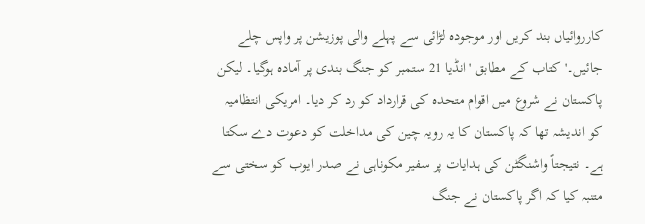کارروائیاں بند کریں اور موجودہ لڑائی سے پہلے والی پوزیشن پر واپس چلے جائیں۔'کتاب کے مطابق 'انڈیا 21 ستمبر کو جنگ بندی پر آمادہ ہوگیا۔ لیکن پاکستان نے شروع میں اقوام متحدہ کی قرارداد کو رد کر دیا۔ امریکی انتظامیہ کو اندیشہ تھا کہ پاکستان کا یہ رویہ چین کی مداخلت کو دعوت دے سکتا ہے۔ نتیجتاً واشنگٹن کی ہدایات پر سفیر مکوناہی نے صدر ایوب کو سختی سے متنبہ کیا کہ اگر پاکستان نے جنگ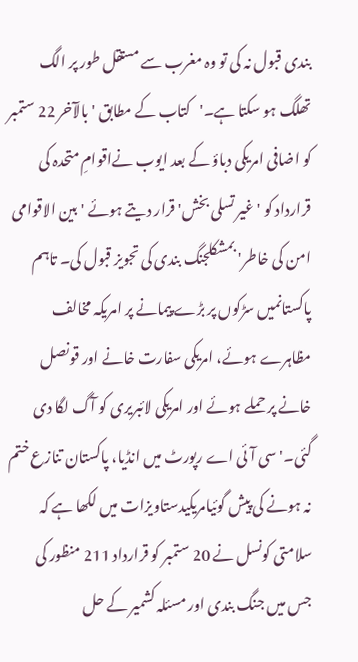بندی قبول نہ کی تو وہ مغرب سے مستقل طور پر الگ تھلگ ہو سکتا ہے۔'کتاب کے مطابق 'بالآخر 22 ستمبر کو اضافی امریکی دباؤ کے بعد ایوب نےاقوامِ متحدہ کی قرارداد کو 'غیر تسلی بخش' قرار دیتے ہوئے 'بین الاقوامی امن کی خاطر' بمشکلجنگ بندی کی تجویز قبول کی۔ تاہم پاکستانمیں سڑکوں پر بڑے پیمانے پر امریکہ مخالف مظاہرے ہوئے، امریکی سفارت خانے اور قونصل خانے پر حملے ہوئے اور امریکی لائبریری کو آگ لگا دی گئی۔'سی آئی اے رپورٹ میں انڈیا، پاکستان تنازع ختم نہ ہونے کی پیش گوئیامریکیدستاویزات میں لکھا ہے کہ سلامتی کونسل نے 20 ستمبر کو قرارداد 211 منظور کی جس میں جنگ بندی اور مسئلہ کشمیر کے حل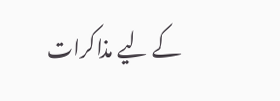کے لیے مذاکرات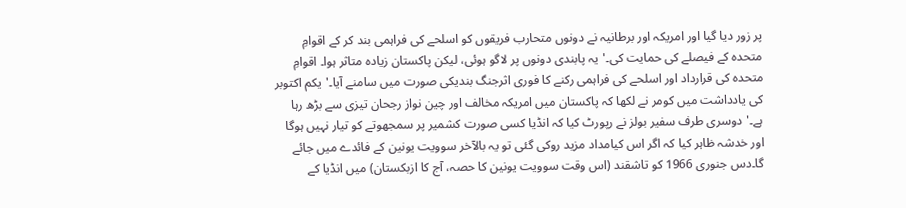پر زور دیا گیا اور امریکہ اور برطانیہ نے دونوں متحارب فریقوں کو اسلحے کی فراہمی بند کر کے اقوامِ متحدہ کے فیصلے کی حمایت کی۔'یہ پابندی دونوں پر لاگو ہوئی، لیکن پاکستان زیادہ متاثر ہوا۔ اقوامِ متحدہ کی قرارداد اور اسلحے کی فراہمی رکنے کا فوری اثرجنگ بندیکی صورت میں سامنے آیا۔'یکم اکتوبر کی یادداشت میں کومر نے لکھا کہ پاکستان میں امریکہ مخالف اور چین نواز رجحان تیزی سے بڑھ رہا ہے۔'دوسری طرف سفیر بولز نے رپورٹ کیا کہ انڈیا کسی صورت کشمیر پر سمجھوتے کو تیار نہیں ہوگا اور خدشہ ظاہر کیا کہ اگر اس کیامداد مزید روکی گئی تو یہ بالآخر سوویت یونین کے فائدے میں جائے گا۔دس جنوری 1966 کو تاشقند (اس وقت سوویت یونین کا حصہ، آج کا ازبکستان) میں انڈیا کے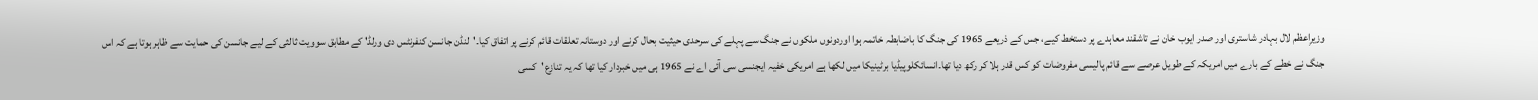وزیرِاعظم لال بہادر شاستری اور صدر ایوب خان نے تاشقند معاہدے پر دستخط کیے، جس کے ذریعے 1965 کی جنگ کا باضابطہ خاتمہ ہوا اوردونوں ملکوں نے جنگ سے پہلے کی سرحدی حیثیت بحال کرنے اور دوستانہ تعلقات قائم کرنے پر اتفاق کیا۔'لنڈن جانسن کنفرنٹس دی ورلڈ' کے مطابق سوویت ثالثی کے لیے جانسن کی حمایت سے ظاہر ہوتا ہے کہ اس جنگ نے خطے کے بارے میں امریکہ کے طویل عرصے سے قائم پالیسی مفروضات کو کس قدر ہلا کر رکھ دیا تھا۔انسائکلوپیڈیا برٹینیکا میں لکھا ہے امریکی خفیہ ایجنسی سی آئی اے نے 1965 ہی میں خبردار کیا تھا کہ یہ تنازع 'کسی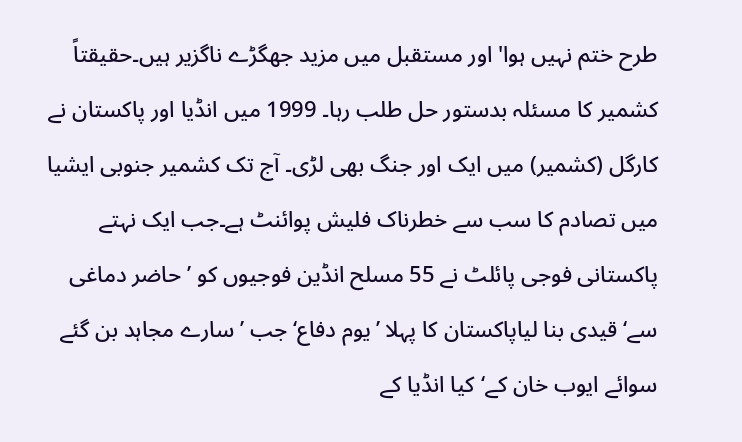طرح ختم نہیں ہوا' اور مستقبل میں مزید جھگڑے ناگزیر ہیں۔حقیقتاً کشمیر کا مسئلہ بدستور حل طلب رہا۔ 1999 میں انڈیا اور پاکستان نے کارگل (کشمیر) میں ایک اور جنگ بھی لڑی۔ آج تک کشمیر جنوبی ایشیا میں تصادم کا سب سے خطرناک فلیش پوائنٹ ہے۔جب ایک نہتے پاکستانی فوجی پائلٹ نے 55 مسلح انڈین فوجیوں کو ’حاضر دماغی سے‘ قیدی بنا لیاپاکستان کا پہلا ’یوم دفاع‘ جب ’سارے مجاہد بن گئے سوائے ایوب خان کے‘کیا انڈیا کے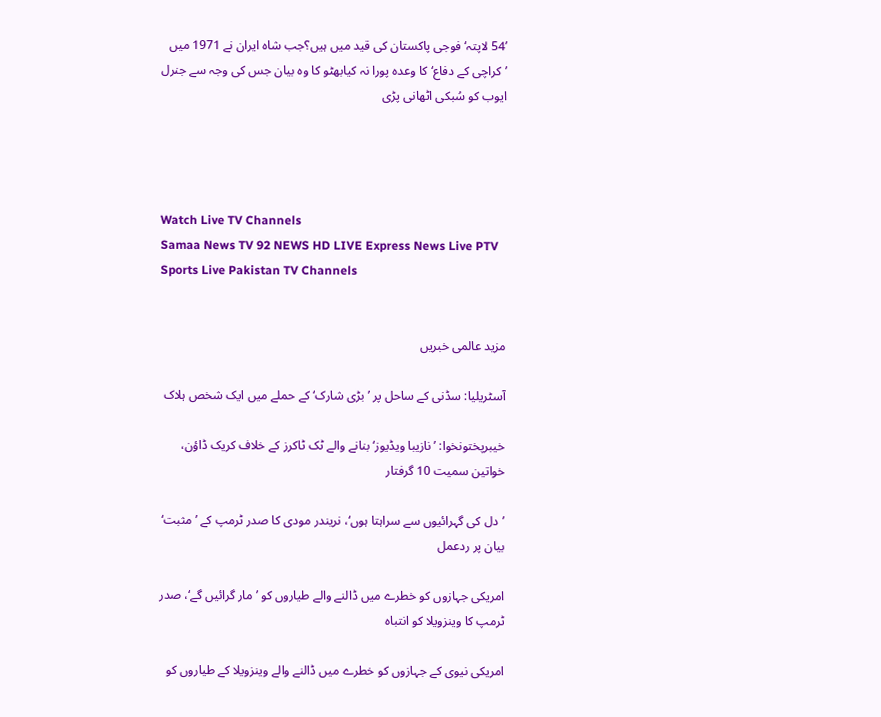’54 لاپتہ‘ فوجی پاکستان کی قید میں ہیں؟جب شاہ ایران نے 1971 میں ’کراچی کے دفاع‘ کا وعدہ پورا نہ کیابھٹو کا وہ بیان جس کی وجہ سے جنرل ایوب کو سُبکی اٹھانی پڑی




Watch Live TV Channels
Samaa News TV 92 NEWS HD LIVE Express News Live PTV Sports Live Pakistan TV Channels


مزید عالمی خبریں

آسٹریلیا: سڈنی کے ساحل پر ’بڑی شارک‘ کے حملے میں ایک شخص ہلاک

خیبرپختونخوا: ’نازیبا ویڈیوز‘ بنانے والے ٹک ٹاکرز کے خلاف کریک ڈاؤن، خواتین سمیت 10 گرفتار

’دل کی گہرائیوں سے سراہتا ہوں‘، نریندر مودی کا صدر ٹرمپ کے ’مثبت‘ بیان پر ردعمل

امریکی جہازوں کو خطرے میں ڈالنے والے طیاروں کو ’مار گرائیں گے‘، صدر ٹرمپ کا وینزویلا کو انتباہ

امریکی نیوی کے جہازوں کو خطرے میں ڈالنے والے وینزویلا کے طیاروں کو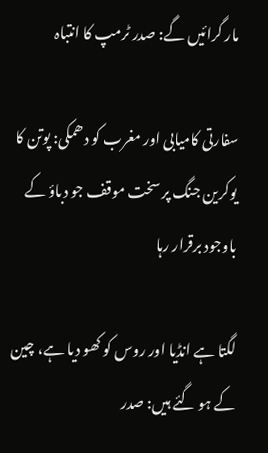مار گرائیں گے: صدر ٹرمپ کا انتباہ

سفارتی کامیابی اور مغرب کو دھمکی: پوتن کا یوکرین جنگ پر سخت موقف جو دباؤ کے باوجود برقرار رہا

لگتا ہے انڈیا اور روس کو کھو دیا ہے، چین کے ہو گئے ہیں: صدر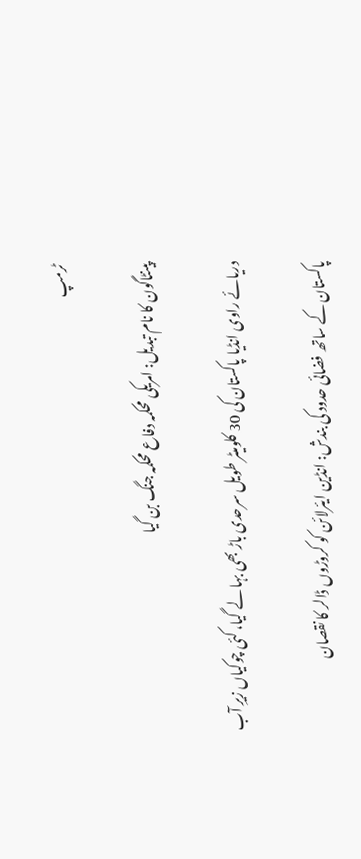ٹرمپ

پینٹاگون کا نام تبدیل: امریکی محکمہ دفاع محکمہ جنگ بن گیا

دریائے راوی انڈیا پاکستان کی 30 کلومیٹر طویل سرحدی باڑ بھی بہا لے گیا، کئی چوکیاں زیرِ آب

پاکستان کے ساتھ فضائی حدود کی بندش: انڈین ایئرلائن کو کروڑوں ڈالر کا نقصان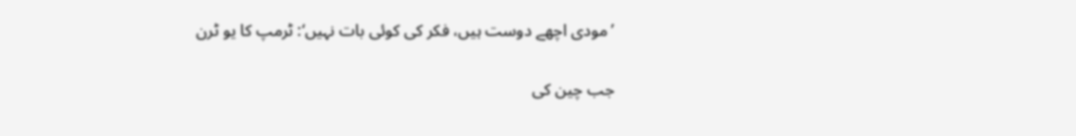’مودی اچھے دوست ہیں، فکر کی کوئی بات نہیں‘: ٹرمپ کا یو ٹرن

جب چین کی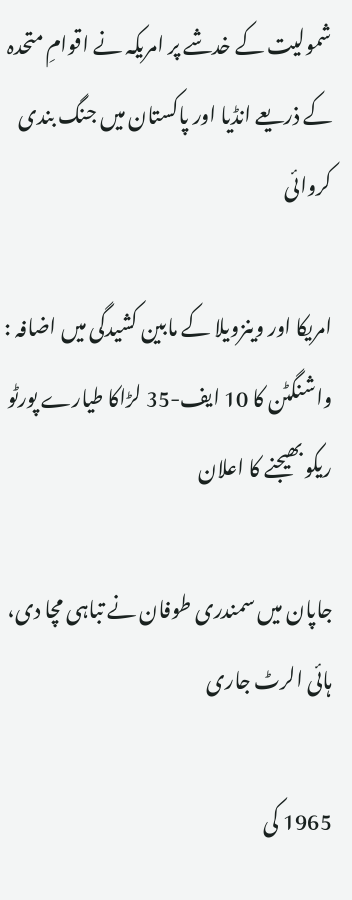شمولیت کے خدشے پر امریکہ نے اقوامِ متحدہ کے ذریعے انڈیا اور پاکستان میں جنگ بندی کروائی

امریکا اور وینزویلا کے مابین کشیدگی میں اضافہ : واشنگٹن کا 10 ایف-35 لڑاکا طیارے پورٹو ریکو بھیجنے کا اعلان

جاپان میں سمندری طوفان نے تباہی مچا دی، ہائی الرٹ جاری

1965 کی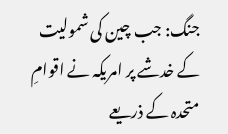جنگ: جب چین کی شمولیت کے خدشے پر امریکہ نے اقوامِ متحدہ کے ذریعے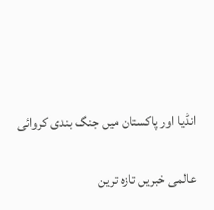انڈیا اور پاکستان میں جنگ بندی کروائی

عالمی خبریں تازہ ترین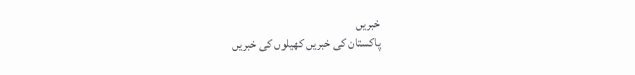خبریں
پاکستان کی خبریں کھیلوں کی خبریں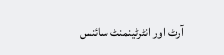آرٹ اور انٹرٹینمنٹ سائنس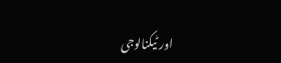اور ٹیکنالوجی